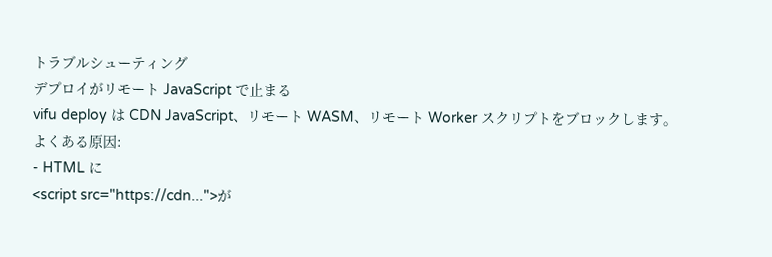トラブルシューティング
デプロイがリモート JavaScript で止まる
vifu deploy は CDN JavaScript、リモート WASM、リモート Worker スクリプトをブロックします。
よくある原因:
- HTML に
<script src="https://cdn...">が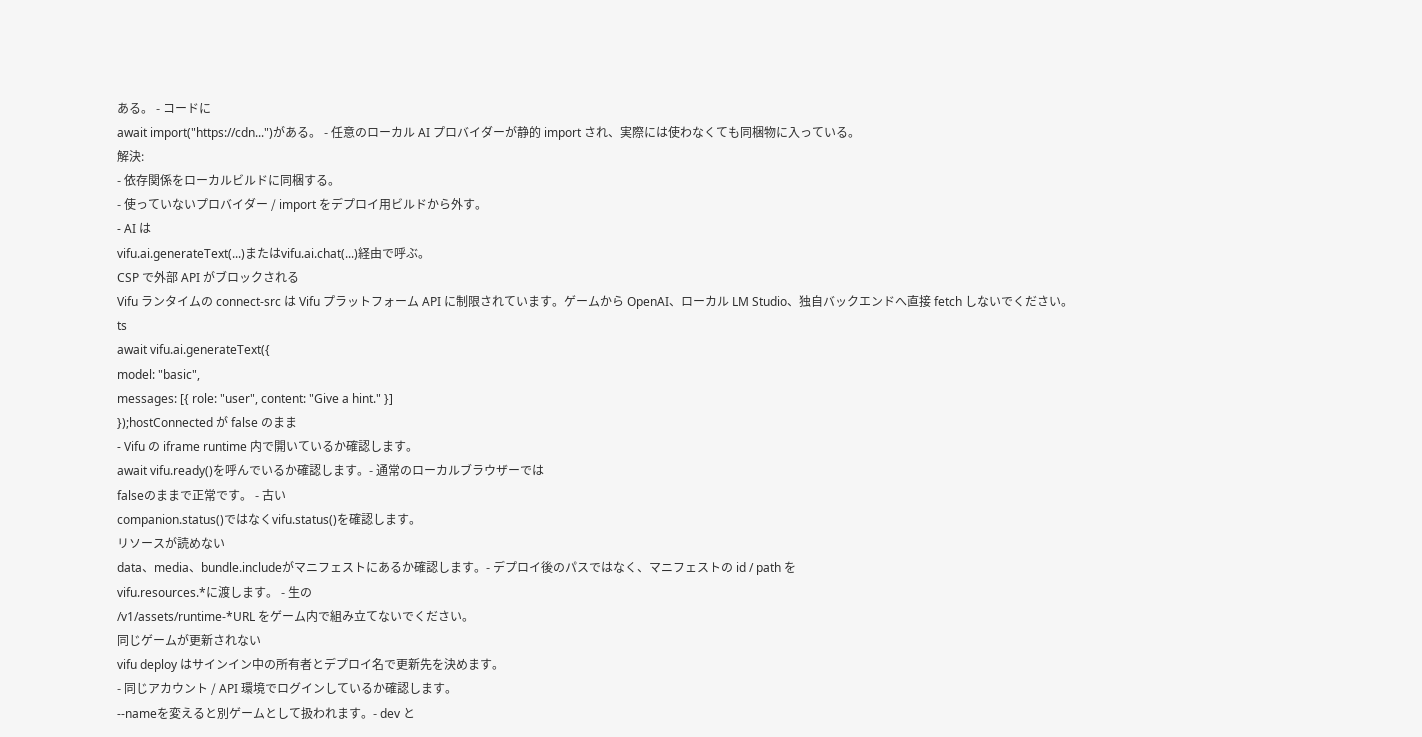ある。 - コードに
await import("https://cdn...")がある。 - 任意のローカル AI プロバイダーが静的 import され、実際には使わなくても同梱物に入っている。
解決:
- 依存関係をローカルビルドに同梱する。
- 使っていないプロバイダー / import をデプロイ用ビルドから外す。
- AI は
vifu.ai.generateText(...)またはvifu.ai.chat(...)経由で呼ぶ。
CSP で外部 API がブロックされる
Vifu ランタイムの connect-src は Vifu プラットフォーム API に制限されています。ゲームから OpenAI、ローカル LM Studio、独自バックエンドへ直接 fetch しないでください。
ts
await vifu.ai.generateText({
model: "basic",
messages: [{ role: "user", content: "Give a hint." }]
});hostConnected が false のまま
- Vifu の iframe runtime 内で開いているか確認します。
await vifu.ready()を呼んでいるか確認します。- 通常のローカルブラウザーでは
falseのままで正常です。 - 古い
companion.status()ではなくvifu.status()を確認します。
リソースが読めない
data、media、bundle.includeがマニフェストにあるか確認します。- デプロイ後のパスではなく、マニフェストの id / path を
vifu.resources.*に渡します。 - 生の
/v1/assets/runtime-*URL をゲーム内で組み立てないでください。
同じゲームが更新されない
vifu deploy はサインイン中の所有者とデプロイ名で更新先を決めます。
- 同じアカウント / API 環境でログインしているか確認します。
--nameを変えると別ゲームとして扱われます。- dev と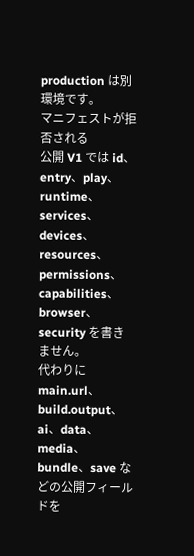production は別環境です。
マニフェストが拒否される
公開 V1 では id、entry、play、runtime、services、devices、resources、permissions、capabilities、browser、security を書きません。
代わりに main.url、build.output、ai、data、media、bundle、save などの公開フィールドを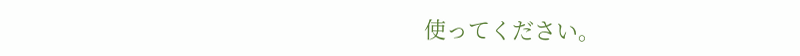使ってください。